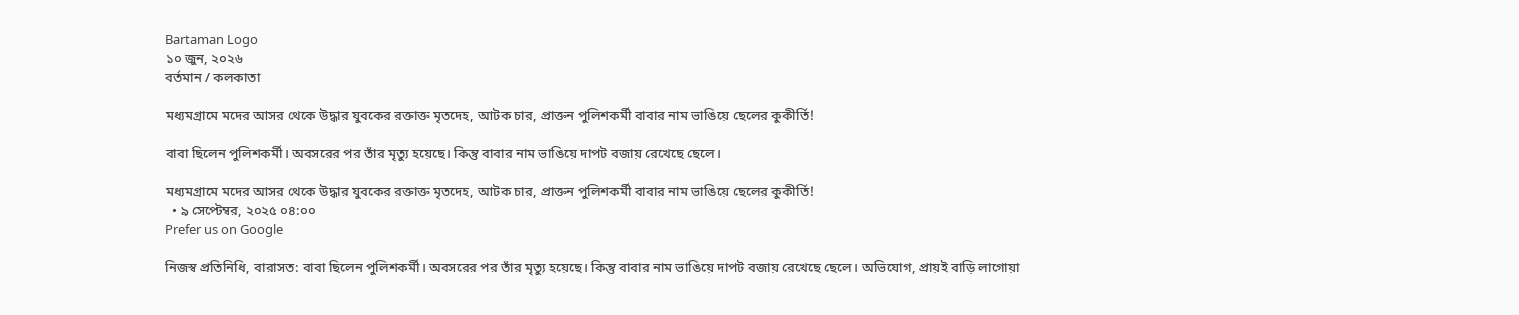Bartaman Logo
১০ জুন, ২০২৬
বর্তমান / কলকাতা

মধ্যমগ্রামে মদের আসর থেকে উদ্ধার যুবকের রক্তাক্ত মৃতদেহ, আটক চার, প্রাক্তন পুলিশকর্মী বাবার নাম ভাঙিয়ে ছেলের কুকীর্তি!

বাবা ছিলেন পুলিশকর্মী। অবসরের পর তাঁর মৃত্যু হয়েছে। কিন্তু বাবার নাম ভাঙিয়ে দাপট বজায় রেখেছে ছেলে।

মধ্যমগ্রামে মদের আসর থেকে উদ্ধার যুবকের রক্তাক্ত মৃতদেহ, আটক চার, প্রাক্তন পুলিশকর্মী বাবার নাম ভাঙিয়ে ছেলের কুকীর্তি!
  • ৯ সেপ্টেম্বর, ২০২৫ ০৪:০০
Prefer us on Google

নিজস্ব প্রতিনিধি, বারাসত: বাবা ছিলেন পুলিশকর্মী। অবসরের পর তাঁর মৃত্যু হয়েছে। কিন্তু বাবার নাম ভাঙিয়ে দাপট বজায় রেখেছে ছেলে। অভিযোগ, প্রায়ই বাড়ি লাগোয়া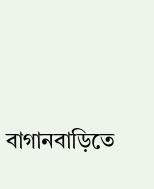বাগানবাড়িতে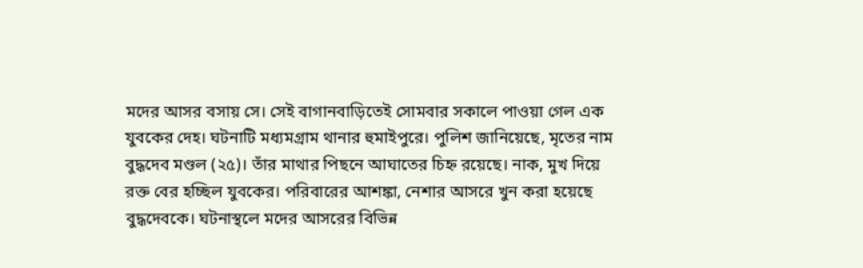মদের আসর বসায় সে। সেই বাগানবাড়িতেই সোমবার সকালে পাওয়া গেল এক যুবকের দেহ। ঘটনাটি মধ্যমগ্রাম থানার হুমাইপুরে। পুলিশ জানিয়েছে, মৃতের নাম বুদ্ধদেব মণ্ডল (২৫)। তাঁর মাথার পিছনে আঘাতের চিহ্ন রয়েছে। নাক, মুখ দিয়ে রক্ত বের হচ্ছিল যুবকের। পরিবারের আশঙ্কা, নেশার আসরে খুন করা হয়েছে বুদ্ধদেবকে। ঘটনাস্থলে মদের আসরের বিভিন্ন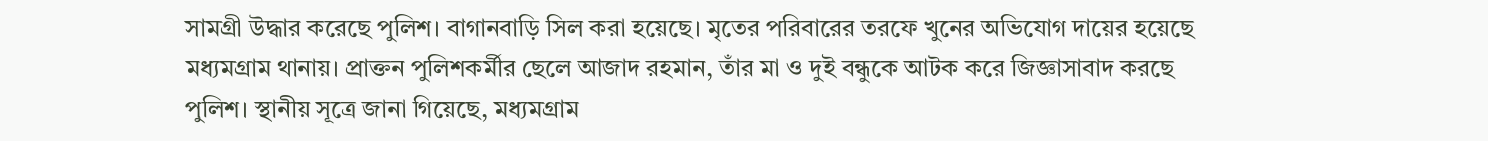সামগ্রী উদ্ধার করেছে পুলিশ। বাগানবাড়ি সিল করা হয়েছে। মৃতের পরিবারের তরফে খুনের অভিযোগ দায়ের হয়েছে মধ্যমগ্রাম থানায়। প্রাক্তন পুলিশকর্মীর ছেলে আজাদ রহমান, তাঁর মা ও দুই বন্ধুকে আটক করে জিজ্ঞাসাবাদ করছে পুলিশ। স্থানীয় সূত্রে জানা গিয়েছে, মধ্যমগ্রাম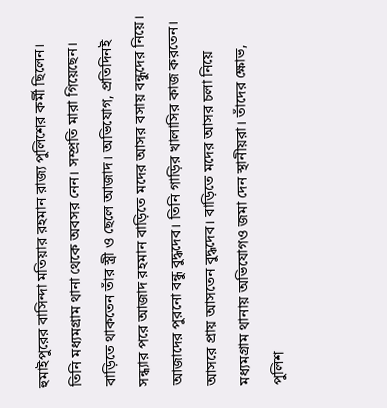হুমাইপুরের বাসিন্দা মতিয়ার রহমান রাজ্য পুলিশের কর্মী ছিলেন। তিনি মধ্যমগ্রাম থানা থেকে অবসর নেন। সম্প্রতি মারা গিয়েছেন। বাড়িতে থাকতেন তাঁর স্ত্রী ও ছেলে আজাদ। অভিযোগ, প্রতিদিনই সন্ধ্যার পরে আজাদ রহমান বাড়িতে মদের আসর বসায় বন্ধুদের নিয়ে। আজাদের পুরনো বন্ধু বুদ্ধদেব। তিনি গাড়ির খালাসির কাজ করতেন। আসরে প্রায় আসতেন বুদ্ধদেব। বাড়িতে মদের আসর চলা নিয়ে মধ্যমগ্রাম থানায় অভিযোগও জমা দেন স্থানীয়রা। তাঁদের ক্ষোভ, পুলিশ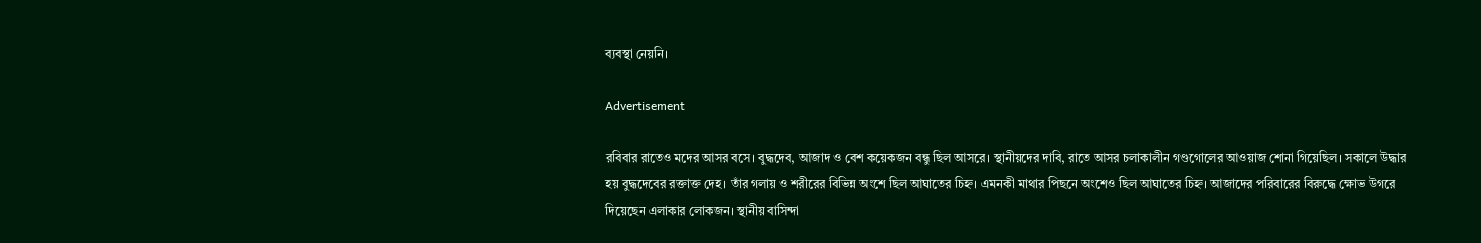ব্যবস্থা নেয়নি।

Advertisement

রবিবার রাতেও মদের আসর বসে। বুদ্ধদেব, আজাদ ও বেশ কয়েকজন বন্ধু ছিল আসরে। স্থানীয়দের দাবি, রাতে আসর চলাকালীন গণ্ডগোলের আওয়াজ শোনা গিয়েছিল। সকালে উদ্ধার হয় বুদ্ধদেবের রক্তাক্ত দেহ। তাঁর গলায় ও শরীরের বিভিন্ন অংশে ছিল আঘাতের চিহ্ন। এমনকী মাথার পিছনে অংশেও ছিল আঘাতের চিহ্ন। আজাদের পরিবারের বিরুদ্ধে ক্ষোভ উগরে দিয়েছেন এলাকার লোকজন। স্থানীয় বাসিন্দা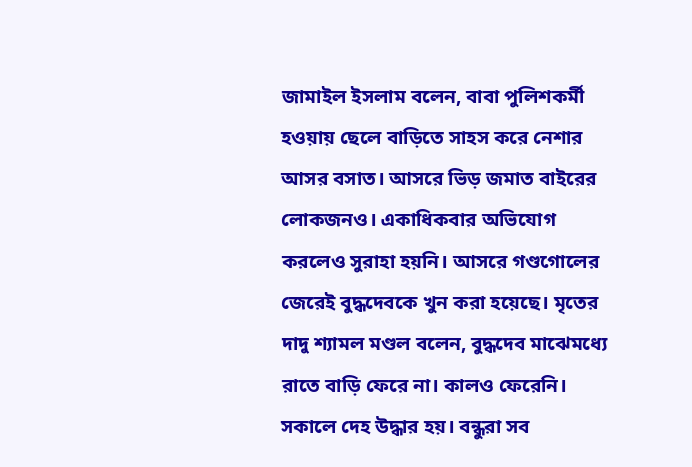জামাইল ইসলাম বলেন, বাবা পুলিশকর্মী হওয়ায় ছেলে বাড়িতে সাহস করে নেশার আসর বসাত। আসরে ভিড় জমাত বাইরের লোকজনও। একাধিকবার অভিযোগ করলেও সুরাহা হয়নি। আসরে গণ্ডগোলের জেরেই বুদ্ধদেবকে খুন করা হয়েছে। মৃতের দাদু শ্যামল মণ্ডল বলেন, বুদ্ধদেব মাঝেমধ্যে রাতে বাড়ি ফেরে না। কালও ফেরেনি। সকালে দেহ উদ্ধার হয়। বন্ধুরা সব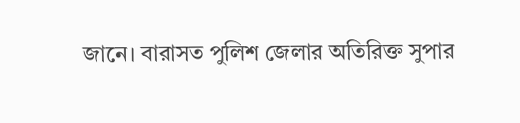জানে। বারাসত পুলিশ জেলার অতিরিক্ত সুপার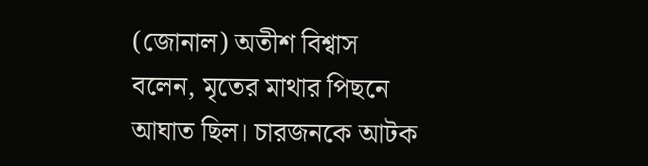(জোনাল) অতীশ বিশ্বাস বলেন, মৃতের মাথার পিছনে আঘাত ছিল। চারজনকে আটক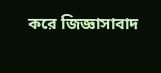করে জিজ্ঞাসাবাদ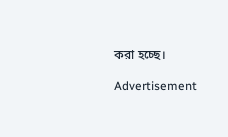করা হচ্ছে।

Advertisement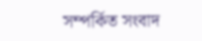সম্পর্কিত সংবাদ